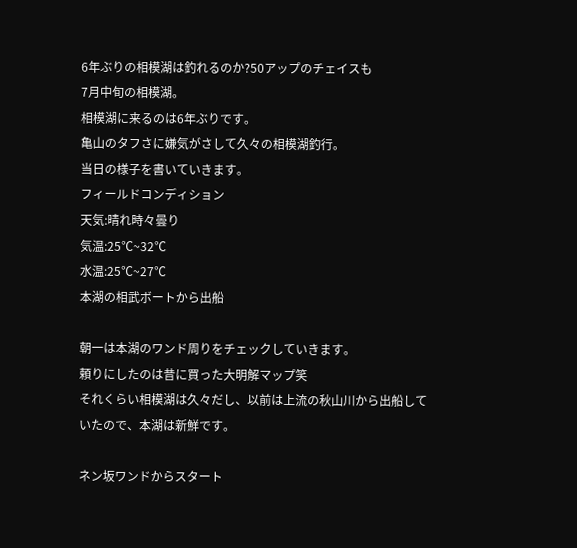6年ぶりの相模湖は釣れるのか?50アップのチェイスも
7月中旬の相模湖。
相模湖に来るのは6年ぶりです。
亀山のタフさに嫌気がさして久々の相模湖釣行。
当日の様子を書いていきます。
フィールドコンディション
天気:晴れ時々曇り
気温:25℃~32℃
水温:25℃~27℃
本湖の相武ボートから出船

朝一は本湖のワンド周りをチェックしていきます。
頼りにしたのは昔に買った大明解マップ笑
それくらい相模湖は久々だし、以前は上流の秋山川から出船していたので、本湖は新鮮です。

ネン坂ワンドからスタート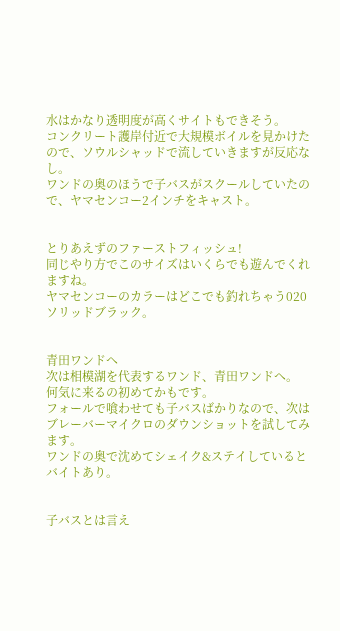水はかなり透明度が高くサイトもできそう。
コンクリート護岸付近で大規模ボイルを見かけたので、ソウルシャッドで流していきますが反応なし。
ワンドの奥のほうで子バスがスクールしていたので、ヤマセンコー2インチをキャスト。


とりあえずのファーストフィッシュ!
同じやり方でこのサイズはいくらでも遊んでくれますね。
ヤマセンコーのカラーはどこでも釣れちゃう020ソリッドブラック。


青田ワンドへ
次は相模湖を代表するワンド、青田ワンドへ。
何気に来るの初めてかもです。
フォールで喰わせても子バスばかりなので、次はブレーバーマイクロのダウンショットを試してみます。
ワンドの奥で沈めてシェイク&ステイしているとバイトあり。


子バスとは言え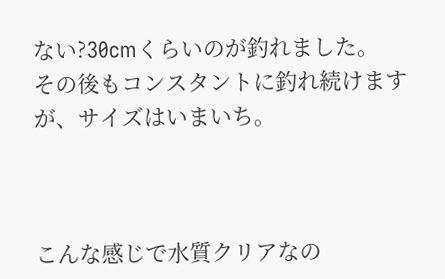ない?30cmくらいのが釣れました。
その後もコンスタントに釣れ続けますが、サイズはいまいち。



こんな感じで水質クリアなの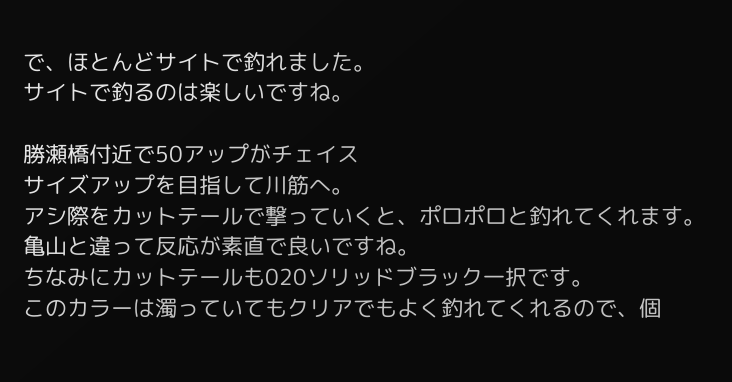で、ほとんどサイトで釣れました。
サイトで釣るのは楽しいですね。

勝瀬橋付近で50アップがチェイス
サイズアップを目指して川筋へ。
アシ際をカットテールで撃っていくと、ポロポロと釣れてくれます。
亀山と違って反応が素直で良いですね。
ちなみにカットテールも020ソリッドブラック一択です。
このカラーは濁っていてもクリアでもよく釣れてくれるので、個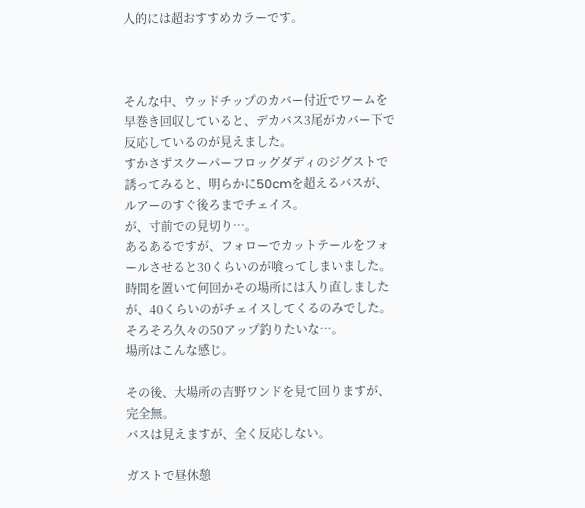人的には超おすすめカラーです。



そんな中、ウッドチップのカバー付近でワームを早巻き回収していると、デカバス3尾がカバー下で反応しているのが見えました。
すかさずスクーパーフロッグダディのジグストで誘ってみると、明らかに50cmを超えるバスが、ルアーのすぐ後ろまでチェイス。
が、寸前での見切り…。
あるあるですが、フォローでカットテールをフォールさせると30くらいのが喰ってしまいました。
時間を置いて何回かその場所には入り直しましたが、40くらいのがチェイスしてくるのみでした。
そろそろ久々の50アップ釣りたいな…。
場所はこんな感じ。

その後、大場所の吉野ワンドを見て回りますが、完全無。
バスは見えますが、全く反応しない。

ガストで昼休憩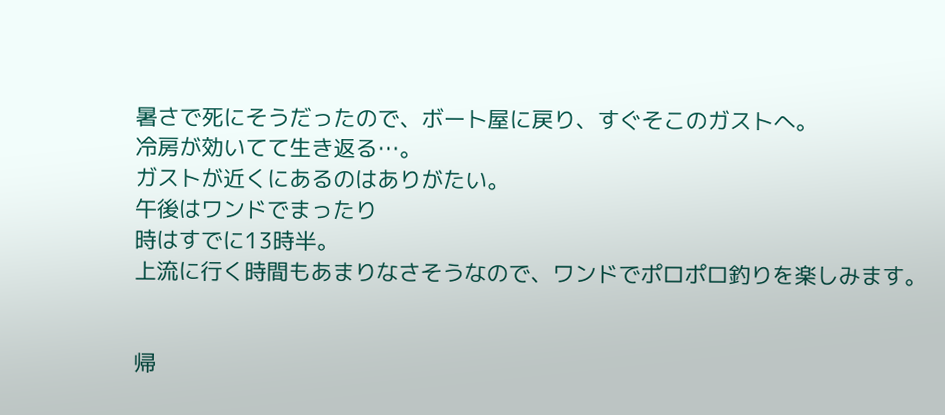暑さで死にそうだったので、ボート屋に戻り、すぐそこのガストへ。
冷房が効いてて生き返る…。
ガストが近くにあるのはありがたい。
午後はワンドでまったり
時はすでに13時半。
上流に行く時間もあまりなさそうなので、ワンドでポロポロ釣りを楽しみます。


帰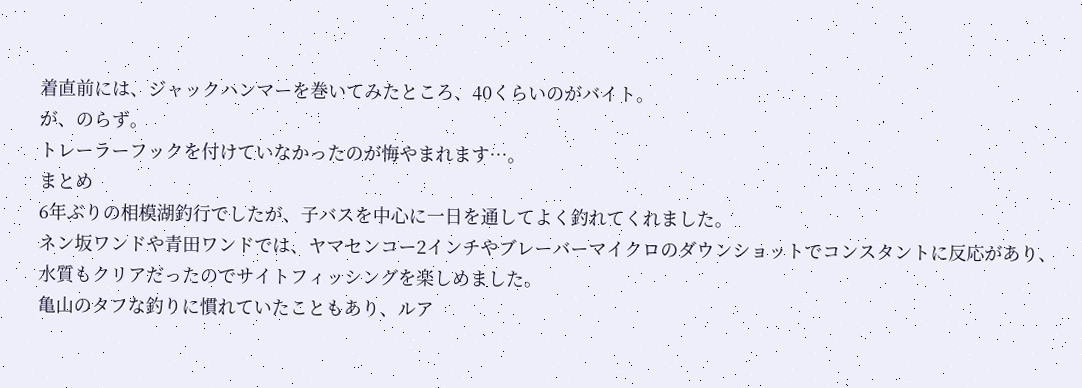着直前には、ジャックハンマーを巻いてみたところ、40くらいのがバイト。
が、のらず。
トレーラーフックを付けていなかったのが悔やまれます…。
まとめ
6年ぶりの相模湖釣行でしたが、子バスを中心に一日を通してよく釣れてくれました。
ネン坂ワンドや青田ワンドでは、ヤマセンコー2インチやブレーバーマイクロのダウンショットでコンスタントに反応があり、水質もクリアだったのでサイトフィッシングを楽しめました。
亀山のタフな釣りに慣れていたこともあり、ルア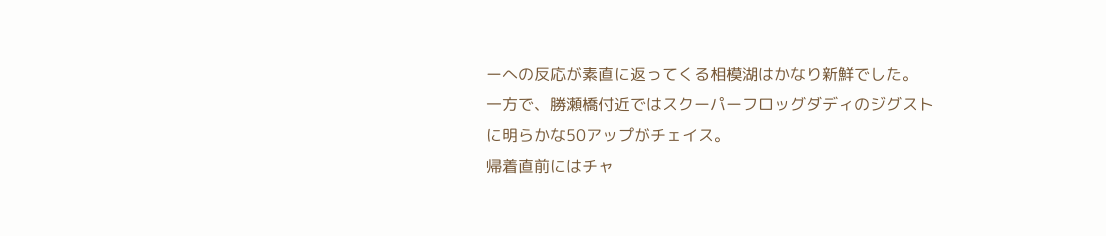ーへの反応が素直に返ってくる相模湖はかなり新鮮でした。
一方で、勝瀬橋付近ではスクーパーフロッグダディのジグストに明らかな50アップがチェイス。
帰着直前にはチャ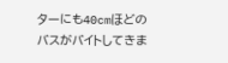ターにも40cmほどのバスがバイトしてきま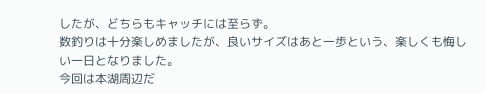したが、どちらもキャッチには至らず。
数釣りは十分楽しめましたが、良いサイズはあと一歩という、楽しくも悔しい一日となりました。
今回は本湖周辺だ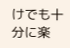けでも十分に楽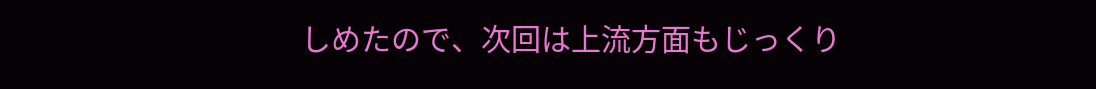しめたので、次回は上流方面もじっくり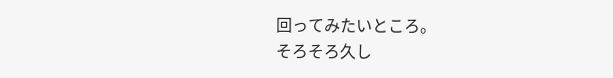回ってみたいところ。
そろそろ久し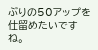ぶりの50アップを仕留めたいですね。